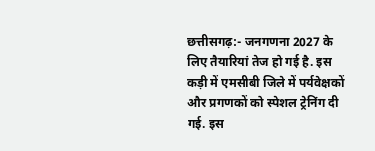छत्तीसगढ़:- जनगणना 2027 के लिए तैयारियां तेज हो गई है. इस कड़ी में एमसीबी जिले में पर्यवेक्षकों और प्रगणकों को स्पेशल ट्रेनिंग दी गई. इस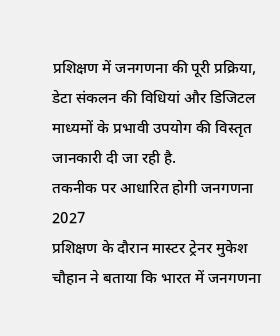प्रशिक्षण में जनगणना की पूरी प्रक्रिया, डेटा संकलन की विधियां और डिजिटल माध्यमों के प्रभावी उपयोग की विस्तृत जानकारी दी जा रही है.
तकनीक पर आधारित होगी जनगणना 2027
प्रशिक्षण के दौरान मास्टर ट्रेनर मुकेश चौहान ने बताया कि भारत में जनगणना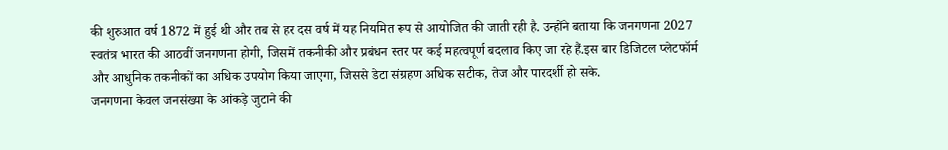की शुरुआत वर्ष 1872 में हुई थी और तब से हर दस वर्ष में यह नियमित रूप से आयोजित की जाती रही है. उन्होंने बताया कि जनगणना 2027 स्वतंत्र भारत की आठवीं जनगणना होगी, जिसमें तकनीकी और प्रबंधन स्तर पर कई महत्वपूर्ण बदलाव किए जा रहे हैं.इस बार डिजिटल प्लेटफॉर्म और आधुनिक तकनीकों का अधिक उपयोग किया जाएगा, जिससे डेटा संग्रहण अधिक सटीक, तेज और पारदर्शी हो सके.
जनगणना केवल जनसंख्या के आंकड़े जुटाने की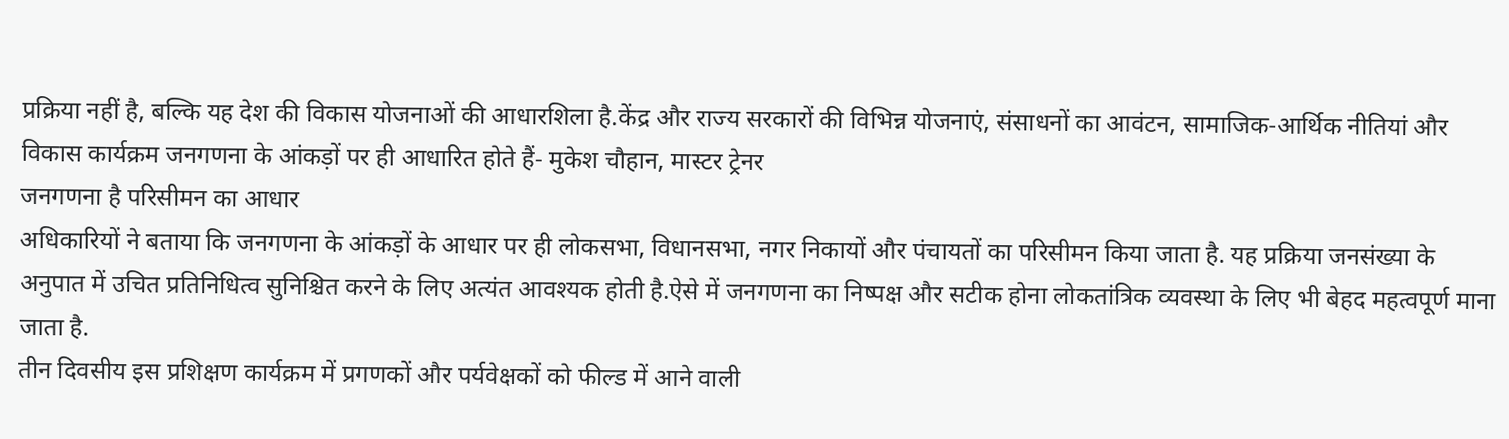प्रक्रिया नहीं है, बल्कि यह देश की विकास योजनाओं की आधारशिला है.केंद्र और राज्य सरकारों की विभिन्न योजनाएं, संसाधनों का आवंटन, सामाजिक-आर्थिक नीतियां और विकास कार्यक्रम जनगणना के आंकड़ों पर ही आधारित होते हैं- मुकेश चौहान, मास्टर ट्रेनर
जनगणना है परिसीमन का आधार
अधिकारियों ने बताया कि जनगणना के आंकड़ों के आधार पर ही लोकसभा, विधानसभा, नगर निकायों और पंचायतों का परिसीमन किया जाता है. यह प्रक्रिया जनसंख्या के अनुपात में उचित प्रतिनिधित्व सुनिश्चित करने के लिए अत्यंत आवश्यक होती है.ऐसे में जनगणना का निष्पक्ष और सटीक होना लोकतांत्रिक व्यवस्था के लिए भी बेहद महत्वपूर्ण माना जाता है.
तीन दिवसीय इस प्रशिक्षण कार्यक्रम में प्रगणकों और पर्यवेक्षकों को फील्ड में आने वाली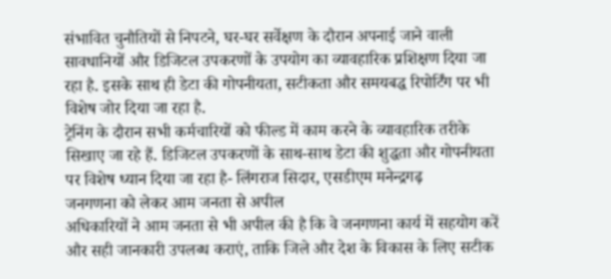संभावित चुनौतियों से निपटने, घर-घर सर्वेक्षण के दौरान अपनाई जाने वाली सावधानियों और डिजिटल उपकरणों के उपयोग का व्यावहारिक प्रशिक्षण दिया जा रहा है. इसके साथ ही डेटा की गोपनीयता, सटीकता और समयबद्ध रिपोर्टिंग पर भी विशेष जोर दिया जा रहा है.
ट्रेनिंग के दौरान सभी कर्मचारियों को फील्ड में काम करने के व्यावहारिक तरीके सिखाए जा रहे हैं. डिजिटल उपकरणों के साथ-साथ डेटा की शुद्धता और गोपनीयता पर विशेष ध्यान दिया जा रहा है- लिंगराज सिदार, एसडीएम मनेन्द्रगढ़
जनगणना को लेकर आम जनता से अपील
अधिकारियों ने आम जनता से भी अपील की है कि वे जनगणना कार्य में सहयोग करें और सही जानकारी उपलब्ध कराएं, ताकि जिले और देश के विकास के लिए सटीक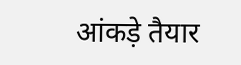आंकड़े तैयार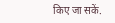किए जा सकें.